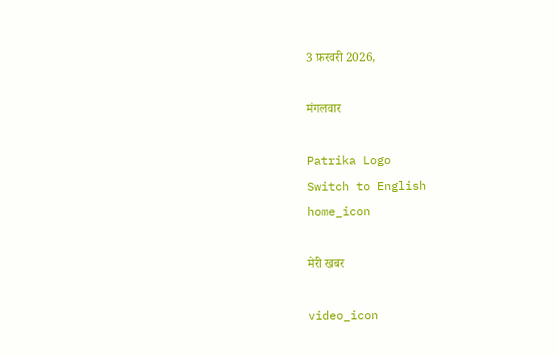3 फ़रवरी 2026,

मंगलवार

Patrika Logo
Switch to English
home_icon

मेरी खबर

video_icon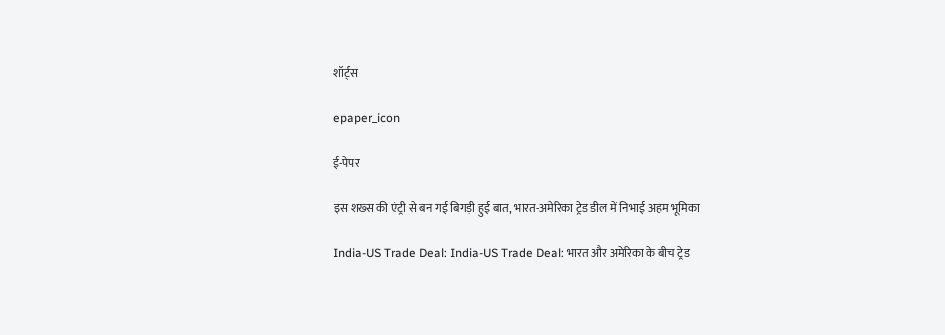शॉर्ट्स

epaper_icon

ई-पेपर

इस शख्स की एंट्री से बन गई बिगड़ी हुई बात, भारत-अमेरिका ट्रेड डील में निभाई अहम भूमिका

India-US Trade Deal: India-US Trade Deal: भारत और अमेरिका के बीच ट्रेड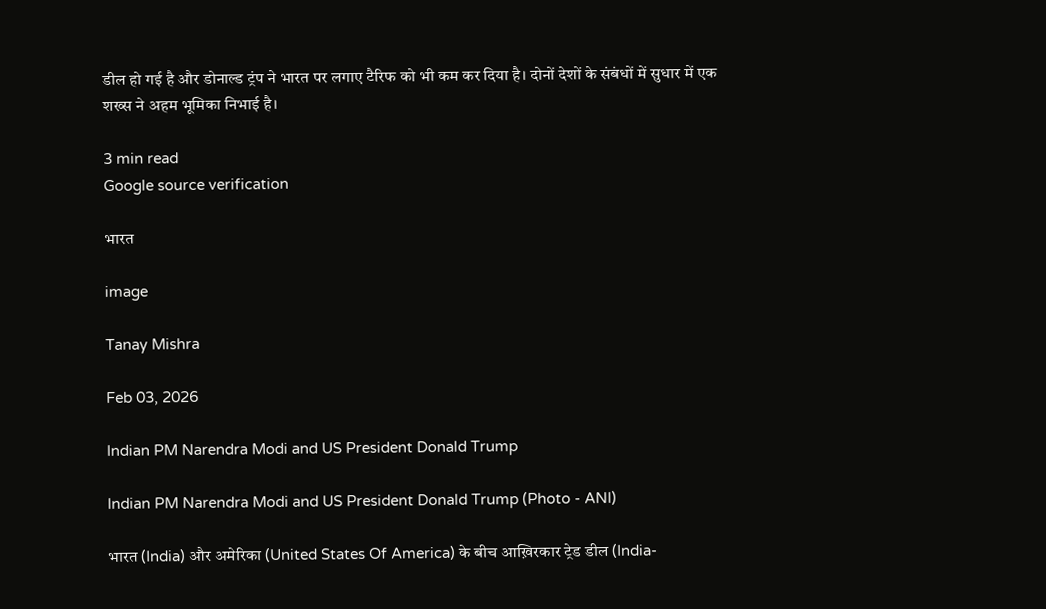डील हो गई है और डोनाल्ड ट्रंप ने भारत पर लगाए टैरिफ को भी कम कर दिया है। दोनों देशों के संबंधों में सुधार में एक शख्स ने अहम भूमिका निभाई है।

3 min read
Google source verification

भारत

image

Tanay Mishra

Feb 03, 2026

Indian PM Narendra Modi and US President Donald Trump

Indian PM Narendra Modi and US President Donald Trump (Photo - ANI)

भारत (India) और अमेरिका (United States Of America) के बीच आख़िरकार ट्रेड डील (India-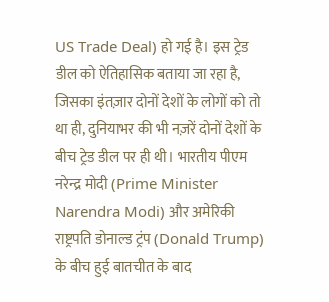US Trade Deal) हो गई है। इस ट्रेड डील को ऐतिहासिक बताया जा रहा है, जिसका इंतज़ार दोनों देशों के लोगों को तो था ही, दुनियाभर की भी नज़रें दोनों देशों के बीच ट्रेड डील पर ही थी। भारतीय पीएम नरेन्द्र मोदी (Prime Minister Narendra Modi) और अमेरिकी राष्ट्रपति डोनाल्ड ट्रंप (Donald Trump) के बीच हुई बातचीत के बाद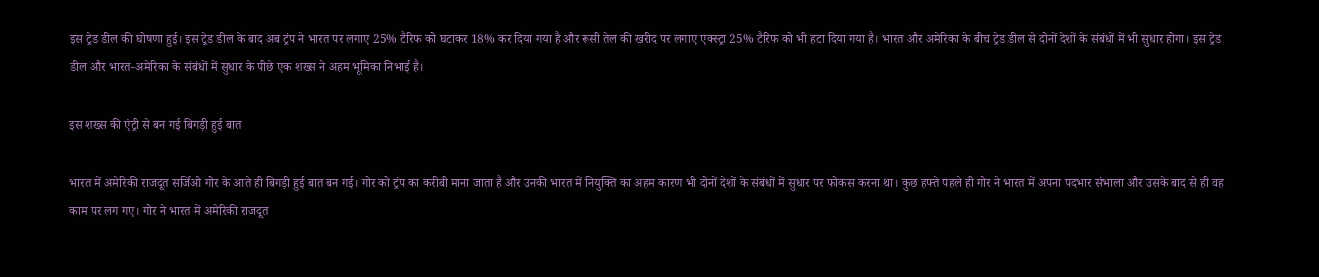इस ट्रेड डील की घोषणा हुई। इस ट्रेड डील के बाद अब ट्रंप ने भारत पर लगाए 25% टैरिफ को घटाकर 18% कर दिया गया है और रूसी तेल की खरीद पर लगाए एक्स्ट्रा 25% टैरिफ को भी हटा दिया गया है। भारत और अमेरिका के बीच ट्रेड डील से दोनों देशों के संबंधों में भी सुधार होगा। इस ट्रेड डील और भारत-अमेरिका के संबंधों में सुधार के पीछे एक शख्स ने अहम भूमिका निभाई है।

इस शख्स की एंट्री से बन गई बिगड़ी हुई बात

भारत में अमेरिकी राजदूत सर्जिओ गोर के आते ही बिगड़ी हुई बात बन गई। गोर को ट्रंप का करीबी माना जाता है और उनकी भारत में नियुक्ति का अहम कारण भी दोनों देशों के संबंधों में सुधार पर फोकस करना था। कुछ हफ्ते पहले ही गोर ने भारत में अपना पदभार संभाला और उसके बाद से ही वह काम पर लग गए। गोर ने भारत में अमेरिकी राजदूत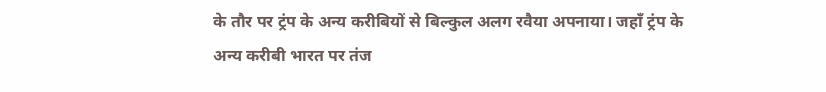के तौर पर ट्रंप के अन्य करीबियों से बिल्कुल अलग रवैया अपनाया। जहाँ ट्रंप के अन्य करीबी भारत पर तंज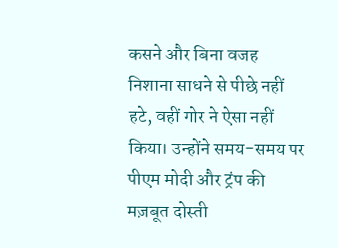कसने और बिना वजह निशाना साधने से पीछे नहीं हटे, वहीं गोर ने ऐसा नहीं किया। उन्होंने समय-समय पर पीएम मोदी और ट्रंप की मज़बूत दोस्ती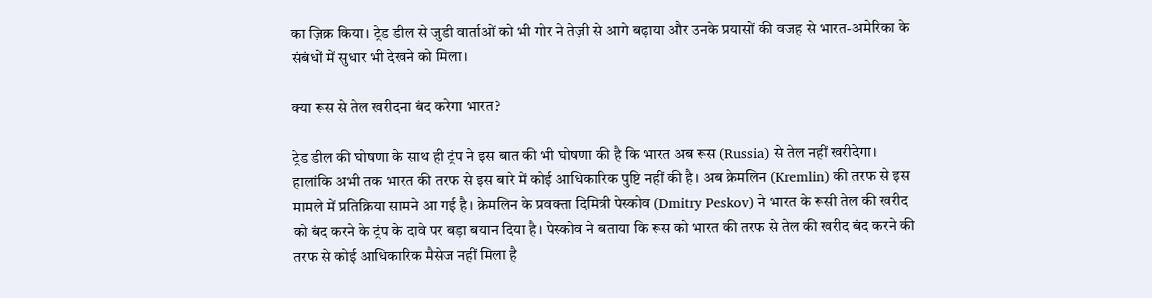का ज़िक्र किया। ट्रेड डील से जुडी वार्ताओं को भी गोर ने तेज़ी से आगे बढ़ाया और उनके प्रयासों की वजह से भारत-अमेरिका के संबंधों में सुधार भी देखने को मिला।

क्या रूस से तेल खरीदना बंद करेगा भारत?

ट्रेड डील की घोषणा के साथ ही ट्रंप ने इस बात की भी घोषणा की है कि भारत अब रूस (Russia) से तेल नहीं खरीदेगा। हालांकि अभी तक भारत की तरफ से इस बारे में कोई आधिकारिक पुष्टि नहीं की है। अब क्रेमलिन (Kremlin) की तरफ से इस मामले में प्रतिक्रिया सामने आ गई है। क्रेमलिन के प्रवक्ता दिमित्री पेस्कोव (Dmitry Peskov) ने भारत के रूसी तेल की खरीद को बंद करने के ट्रंप के दावे पर बड़ा बयान दिया है। पेस्कोव ने बताया कि रूस को भारत की तरफ से तेल की खरीद बंद करने की तरफ से कोई आधिकारिक मैसेज नहीं मिला है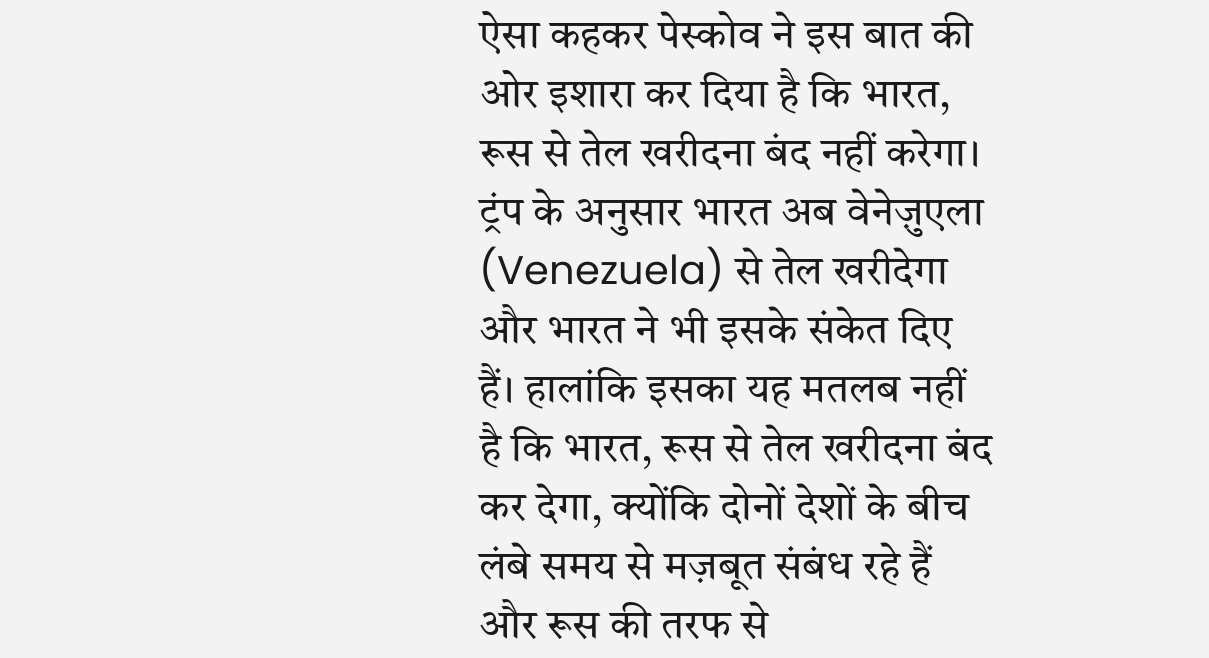ऐसा कहकर पेस्कोव ने इस बात की ओर इशारा कर दिया है कि भारत, रूस से तेल खरीदना बंद नहीं करेगा। ट्रंप के अनुसार भारत अब वेनेज़ुएला (Venezuela) से तेल खरीदेगा और भारत ने भी इसके संकेत दिए हैं। हालांकि इसका यह मतलब नहीं है कि भारत, रूस से तेल खरीदना बंद कर देगा, क्योंकि दोनों देशों के बीच लंबे समय से मज़बूत संबंध रहे हैं और रूस की तरफ से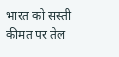भारत को सस्ती कीमत पर तेल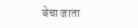बेचा जाता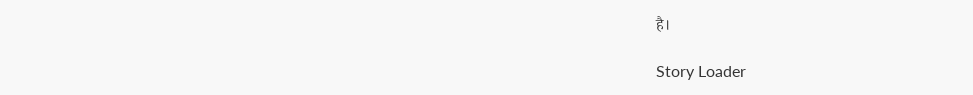है।

Story Loader